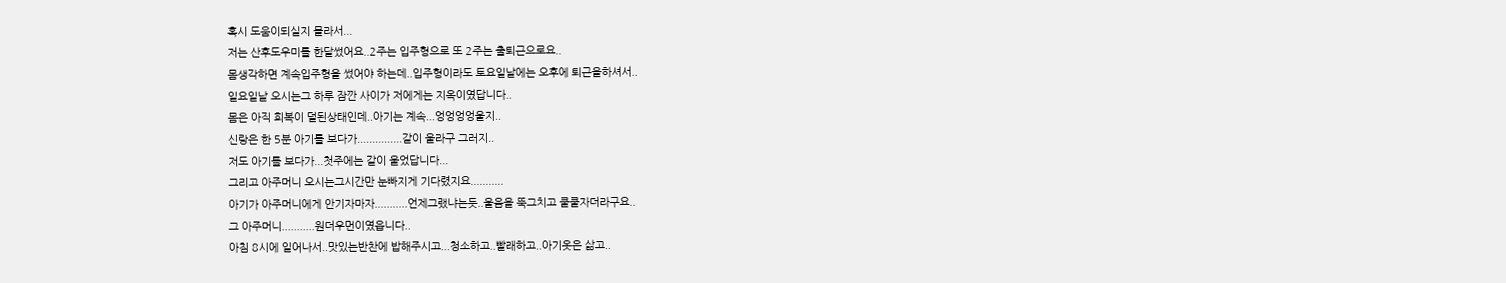혹시 도움이되실지 몰라서...
저는 산후도우미를 한달썼어요..2주는 입주형으로 또 2주는 출퇴근으로요..
몸생각하면 계속입주형을 썼어야 하는데..입주형이라도 토요일날에는 오후에 퇴근을하셔서..
일요일날 오시는그 하루 잠깐 사이가 저에게는 지옥이였답니다..
몸은 아직 회복이 덜된상태인데..아기는 계속...엉엉엉엉울지..
신랑은 한 5분 아기를 보다가...............같이 울라구 그러지..
저도 아기를 보다가...첫주에는 같이 울었답니다...
그리고 아주머니 오시는그시간만 눈빠지게 기다렸지요...........
아기가 아주머니에게 안기자마자...........언제그랬냐는듯..울음을 뚝그치고 쿨쿨자더라구요..
그 아주머니...........원더우먼이였읍니다..
아침 8시에 일어나서..맛있는반찬에 밥해주시고...청소하고..빨래하고..아기옷은 삶고..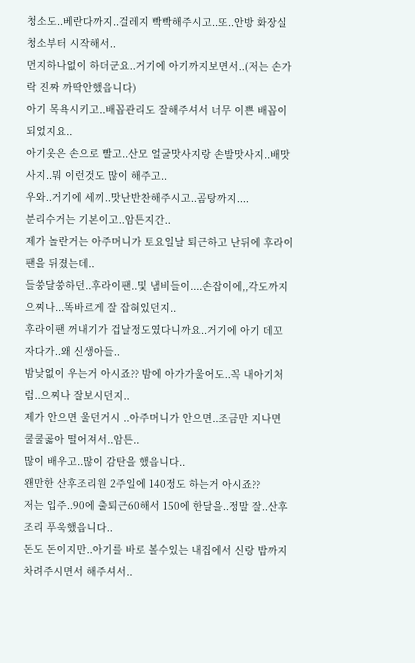청소도..베란다까지..걸레지 빡빡해주시고..또..안방 화장실청소부터 시작해서..
먼지하나없이 하더군요..거기에 아기까지보면서..(저는 손가락 진짜 까딱안했읍니다)
아기 목욕시키고..배꼽관리도 잘해주셔서 너무 이쁜 배꼽이 되었지요..
아기옷은 손으로 빨고..산모 얼굴맛사지랑 손발맛사지..배맛사지..뭐 이런것도 많이 해주고..
우와..거기에 세끼..맛난반찬해주시고..곰탕까지....
분리수거는 기본이고..암튼지간..
제가 놀란거는 아주머니가 토요일날 퇴근하고 난뒤에 후라이팬을 뒤졌는데..
들쑹달쑹하던..후라이팬..및 냄비들이....손잡이에,,각도까지 으찌나...똑바르게 잘 잡혀있던지..
후라이팬 꺼내기가 겁날정도였다니까요..거기에 아기 데꼬 자다가..왜 신생아들..
밤낮없이 우는거 아시죠?? 밤에 아가가울어도..꼭 내아기처럼..으찌나 잘보시던지..
제가 안으면 울던거시 ..아주머니가 안으면..조금만 지나면 쿨쿨곯아 떨어져서..암튼..
많이 배우고..많이 감탄을 했읍니다..
왠만한 산후조리원 2주일에 140정도 하는거 아시죠??
저는 입주..90에 출퇴근60해서 150에 한달을..정말 잘..산후 조리 푸욱했읍니다..
돈도 돈이지만..아기를 바로 볼수있는 내집에서 신랑 밥까지 차려주시면서 해주셔서..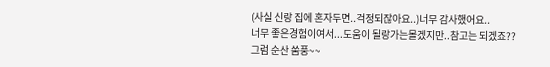(사실 신랑 집에 혼자두면..걱정되잖아요..)너무 감사했어요..
너무 좋은경험이여서...도움이 될랑가는몰겠지만..참고는 되겠죠??
그럼 순산 쑴풍~~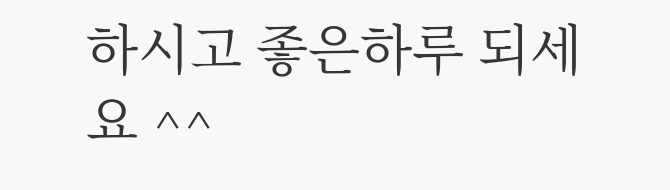하시고 좋은하루 되세요 ^^